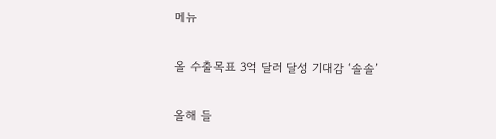메뉴

올 수출목표 3억 달러 달성 기대감 ‘솔솔’

올해 들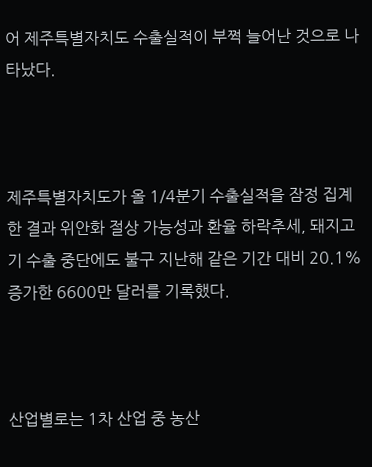어 제주특별자치도 수출실적이 부쩍 늘어난 것으로 나타났다.



제주특별자치도가 올 1/4분기 수출실적을 잠정 집계한 결과 위안화 절상 가능성과 환율 하락추세, 돼지고기 수출 중단에도 불구 지난해 같은 기간 대비 20.1% 증가한 6600만 달러를 기록했다.



산업별로는 1차 산업 중 농산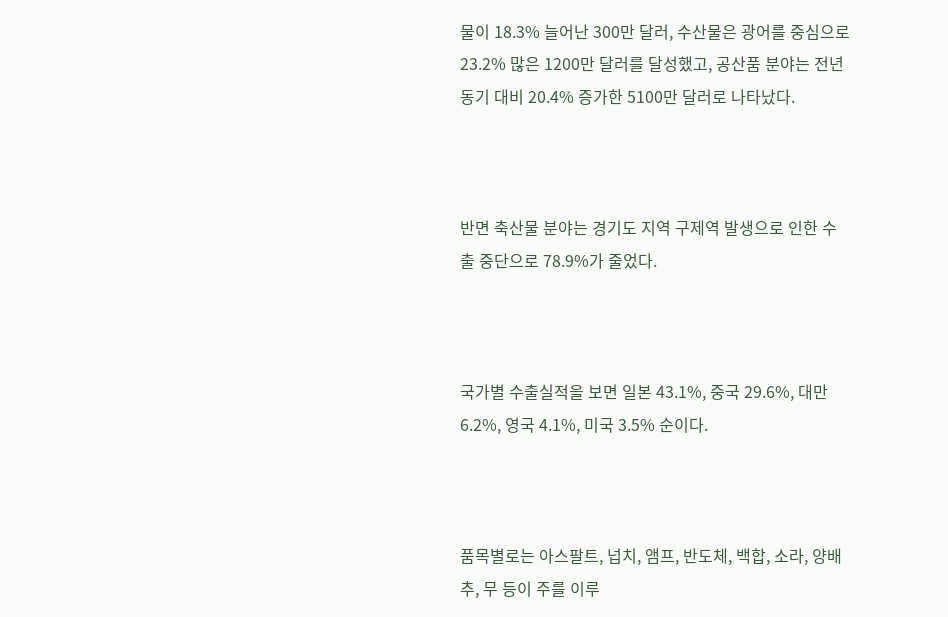물이 18.3% 늘어난 300만 달러, 수산물은 광어를 중심으로 23.2% 많은 1200만 달러를 달성했고, 공산품 분야는 전년동기 대비 20.4% 증가한 5100만 달러로 나타났다.



반면 축산물 분야는 경기도 지역 구제역 발생으로 인한 수출 중단으로 78.9%가 줄었다.



국가별 수출실적을 보면 일본 43.1%, 중국 29.6%, 대만 6.2%, 영국 4.1%, 미국 3.5% 순이다.



품목별로는 아스팔트, 넙치, 앰프, 반도체, 백합, 소라, 양배추, 무 등이 주를 이루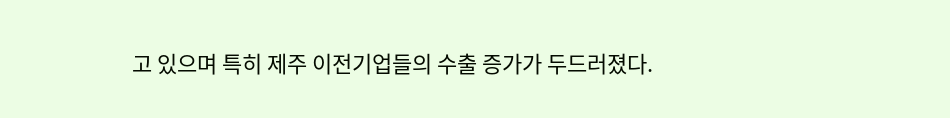고 있으며 특히 제주 이전기업들의 수출 증가가 두드러졌다.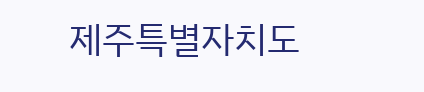제주특별자치도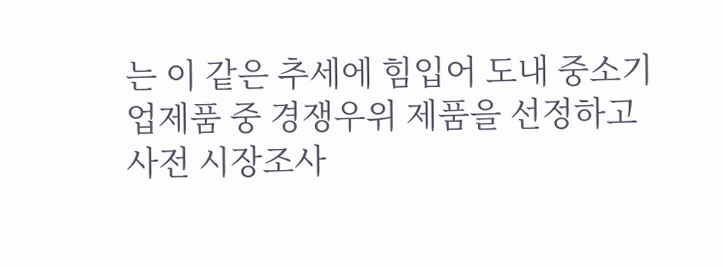는 이 같은 추세에 힘입어 도내 중소기업제품 중 경쟁우위 제품을 선정하고 사전 시장조사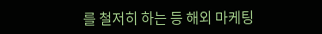를 철저히 하는 등 해외 마케팅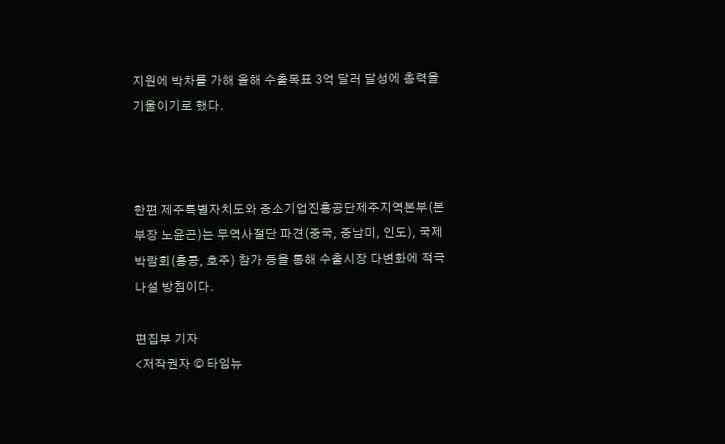지원에 박차를 가해 올해 수출목표 3억 달러 달성에 총력을 기울이기로 했다.



한편 제주특별자치도와 중소기업진흥공단제주지역본부(본부장 노윤곤)는 무역사절단 파견(중국, 중남미, 인도), 국제박람회(홍콩, 호주) 참가 등을 통해 수출시장 다변화에 적극 나설 방침이다.

편집부 기자
<저작권자 © 타임뉴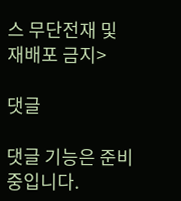스 무단전재 및 재배포 금지>

댓글

댓글 기능은 준비 중입니다.